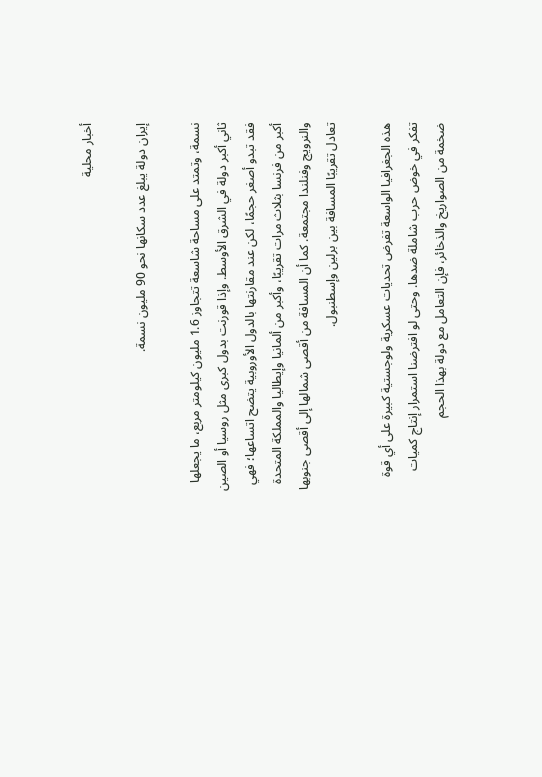أخبار محلية

إيران دولة يبلغ عدد سكانها نحو 90 مليون نسمة.

نسمة، وتمتد على مساحة شاسعة تتجاوز 1.6 مليون كيلومتر مربع، ما يجعلها ثاني أكبر دولة في الشرق الأوسط. وإذا قورنت بدول كبرى مثل روسيا أو الصين فقد تبدو أصغر حجمًا، لكن عند مقارنتها بالدول الأوروبية يتضح اتساعها؛ فهي أكبر من فرنسا بثلاث مرات تقريبًا، وأكبر من ألمانيا وإيطاليا والمملكة المتحدة والنرويج وفنلندا مجتمعة. كما أن المسافة من أقصى شمالها إلى أقصى جنوبها تعادل تقريبًا المسافة بين برلين وإسطنبول.

هذه الجغرافيا الواسعة تفرض تحديات عسكرية ولوجستية كبيرة على أي قوة تفكر في خوض حرب شاملة ضدها. وحتى لو افترضنا استمرار إنتاج كميات ضخمة من الصواريخ والذخائر، فإن التعامل مع دولة بهذا الحجم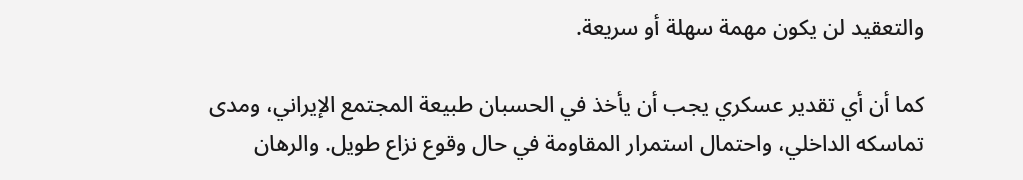والتعقيد لن يكون مهمة سهلة أو سريعة.

كما أن أي تقدير عسكري يجب أن يأخذ في الحسبان طبيعة المجتمع الإيراني، ومدى تماسكه الداخلي، واحتمال استمرار المقاومة في حال وقوع نزاع طويل. والرهان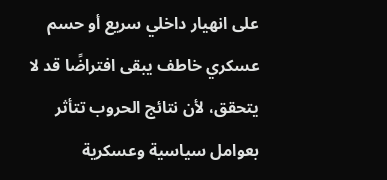على انهيار داخلي سريع أو حسم عسكري خاطف يبقى افتراضًا قد لا يتحقق، لأن نتائج الحروب تتأثر بعوامل سياسية وعسكرية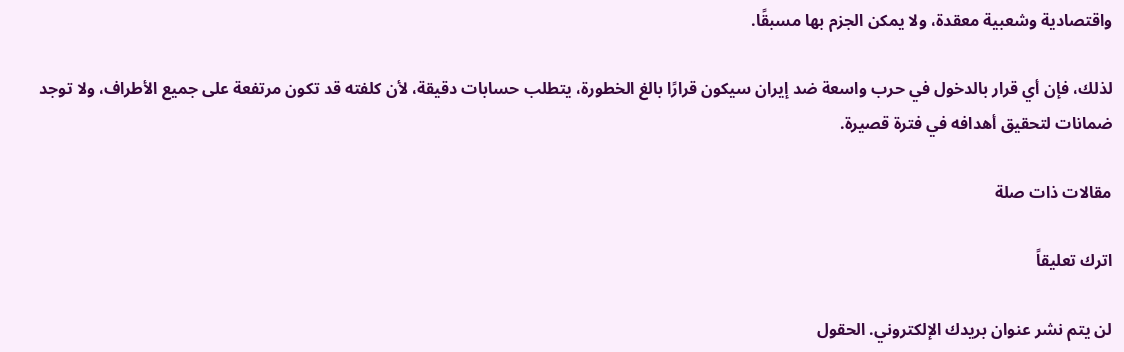واقتصادية وشعبية معقدة، ولا يمكن الجزم بها مسبقًا.

لذلك، فإن أي قرار بالدخول في حرب واسعة ضد إيران سيكون قرارًا بالغ الخطورة، يتطلب حسابات دقيقة، لأن كلفته قد تكون مرتفعة على جميع الأطراف، ولا توجد ضمانات لتحقيق أهدافه في فترة قصيرة.

مقالات ذات صلة

اترك تعليقاً

لن يتم نشر عنوان بريدك الإلكتروني. الحقول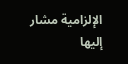الإلزامية مشار إليها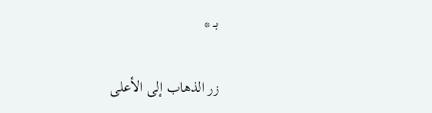بـ *

زر الذهاب إلى الأعلى